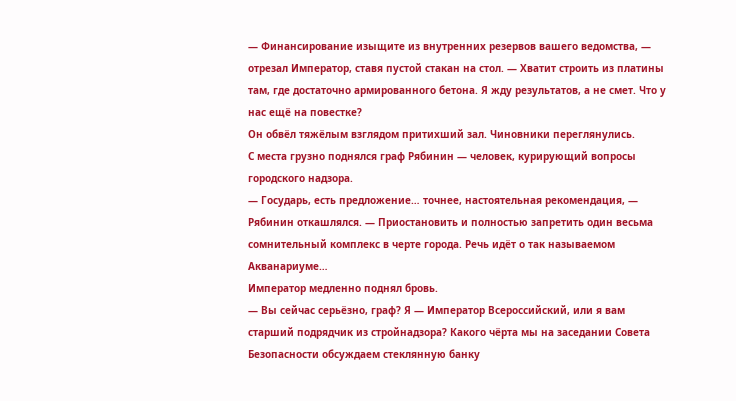— Финансирование изыщите из внутренних резервов вашего ведомства, — отрезал Император, ставя пустой стакан на стол. — Хватит строить из платины там, где достаточно армированного бетона. Я жду результатов, а не смет. Что у нас ещё на повестке?
Он обвёл тяжёлым взглядом притихший зал. Чиновники переглянулись.
С места грузно поднялся граф Рябинин — человек, курирующий вопросы городского надзора.
— Государь, есть предложение… точнее, настоятельная рекомендация, — Рябинин откашлялся. — Приостановить и полностью запретить один весьма сомнительный комплекс в черте города. Речь идёт о так называемом Акванариуме…
Император медленно поднял бровь.
— Вы сейчас серьёзно, граф? Я — Император Всероссийский, или я вам старший подрядчик из стройнадзора? Какого чёрта мы на заседании Совета Безопасности обсуждаем стеклянную банку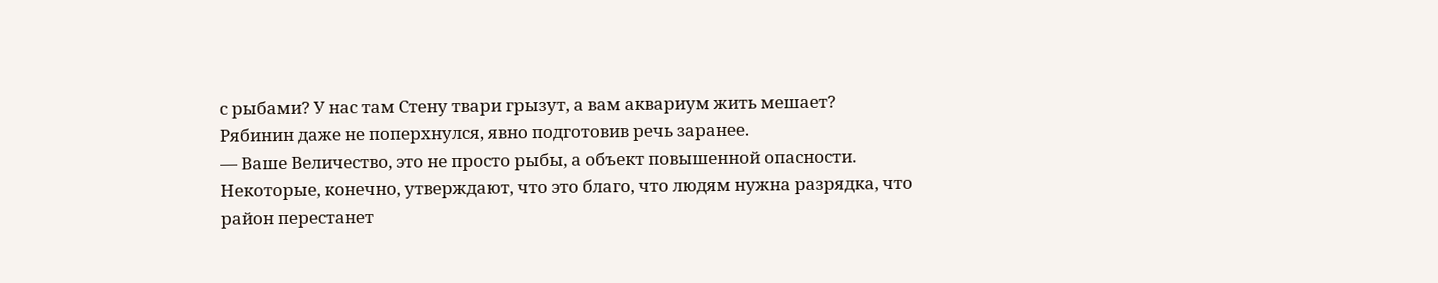с рыбами? У нас там Стену твари грызут, а вам аквариум жить мешает?
Рябинин даже не поперхнулся, явно подготовив речь заранее.
— Ваше Величество, это не просто рыбы, а объект повышенной опасности. Некоторые, конечно, утверждают, что это благо, что людям нужна разрядка, что район перестанет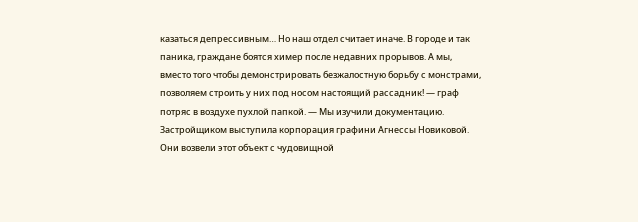казаться депрессивным… Но наш отдел считает иначе. В городе и так паника, граждане боятся химер после недавних прорывов. А мы, вместо того чтобы демонстрировать безжалостную борьбу с монстрами, позволяем строить у них под носом настоящий рассадник! — граф потряс в воздухе пухлой папкой. — Мы изучили документацию. Застройщиком выступила корпорация графини Агнессы Новиковой. Они возвели этот объект с чудовищной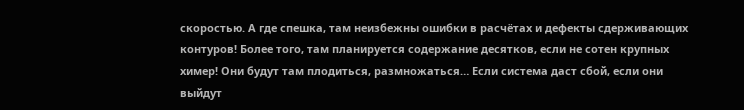скоростью. А где спешка, там неизбежны ошибки в расчётах и дефекты сдерживающих контуров! Более того, там планируется содержание десятков, если не сотен крупных химер! Они будут там плодиться, размножаться… Если система даст сбой, если они выйдут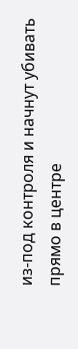из-под контроля и начнут убивать прямо в центре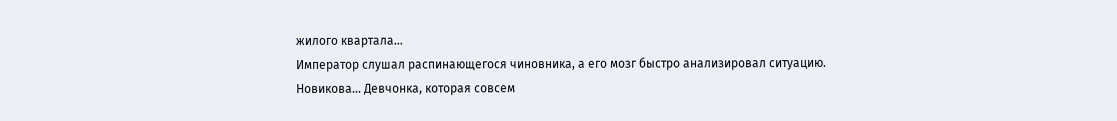жилого квартала…
Император слушал распинающегося чиновника, а его мозг быстро анализировал ситуацию.
Новикова… Девчонка, которая совсем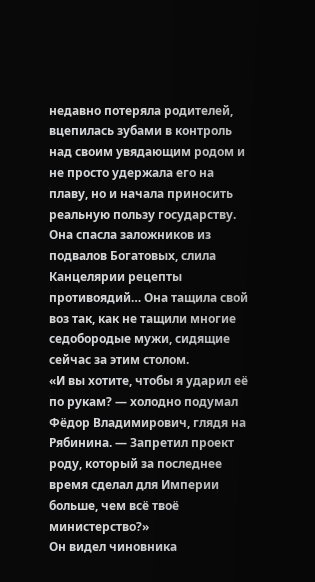недавно потеряла родителей, вцепилась зубами в контроль над своим увядающим родом и не просто удержала его на плаву, но и начала приносить реальную пользу государству. Она спасла заложников из подвалов Богатовых, слила Канцелярии рецепты противоядий… Она тащила свой воз так, как не тащили многие седобородые мужи, сидящие сейчас за этим столом.
«И вы хотите, чтобы я ударил её по рукам? — холодно подумал Фёдор Владимирович, глядя на Рябинина. — Запретил проект роду, который за последнее время сделал для Империи больше, чем всё твоё министерство?»
Он видел чиновника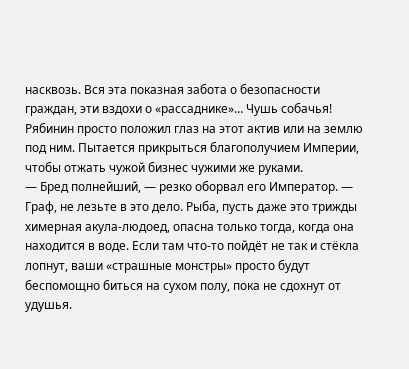насквозь. Вся эта показная забота о безопасности граждан, эти вздохи о «рассаднике»… Чушь собачья! Рябинин просто положил глаз на этот актив или на землю под ним. Пытается прикрыться благополучием Империи, чтобы отжать чужой бизнес чужими же руками.
— Бред полнейший, — резко оборвал его Император. — Граф, не лезьте в это дело. Рыба, пусть даже это трижды химерная акула-людоед, опасна только тогда, когда она находится в воде. Если там что-то пойдёт не так и стёкла лопнут, ваши «страшные монстры» просто будут беспомощно биться на сухом полу, пока не сдохнут от удушья.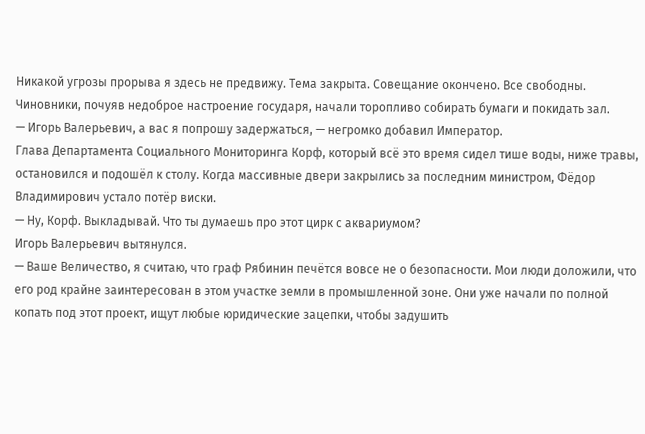Никакой угрозы прорыва я здесь не предвижу. Тема закрыта. Совещание окончено. Все свободны.
Чиновники, почуяв недоброе настроение государя, начали торопливо собирать бумаги и покидать зал.
— Игорь Валерьевич, а вас я попрошу задержаться, — негромко добавил Император.
Глава Департамента Социального Мониторинга Корф, который всё это время сидел тише воды, ниже травы, остановился и подошёл к столу. Когда массивные двери закрылись за последним министром, Фёдор Владимирович устало потёр виски.
— Ну, Корф. Выкладывай. Что ты думаешь про этот цирк с аквариумом?
Игорь Валерьевич вытянулся.
— Ваше Величество, я считаю, что граф Рябинин печётся вовсе не о безопасности. Мои люди доложили, что его род крайне заинтересован в этом участке земли в промышленной зоне. Они уже начали по полной копать под этот проект, ищут любые юридические зацепки, чтобы задушить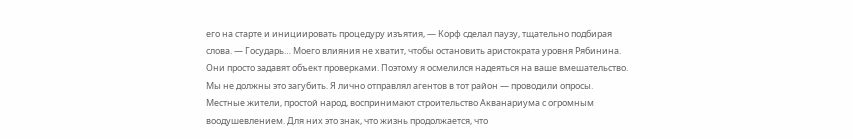его на старте и инициировать процедуру изъятия, — Корф сделал паузу, тщательно подбирая слова. — Государь… Моего влияния не хватит, чтобы остановить аристократа уровня Рябинина. Они просто задавят объект проверками. Поэтому я осмелился надеяться на ваше вмешательство. Мы не должны это загубить. Я лично отправлял агентов в тот район — проводили опросы. Местные жители, простой народ, воспринимают строительство Акванариума с огромным воодушевлением. Для них это знак, что жизнь продолжается, что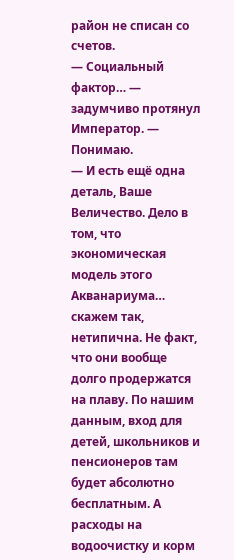район не списан со счетов.
— Социальный фактор… — задумчиво протянул Император. — Понимаю.
— И есть ещё одна деталь, Ваше Величество. Дело в том, что экономическая модель этого Акванариума… скажем так, нетипична. Не факт, что они вообще долго продержатся на плаву. По нашим данным, вход для детей, школьников и пенсионеров там будет абсолютно бесплатным. А расходы на водоочистку и корм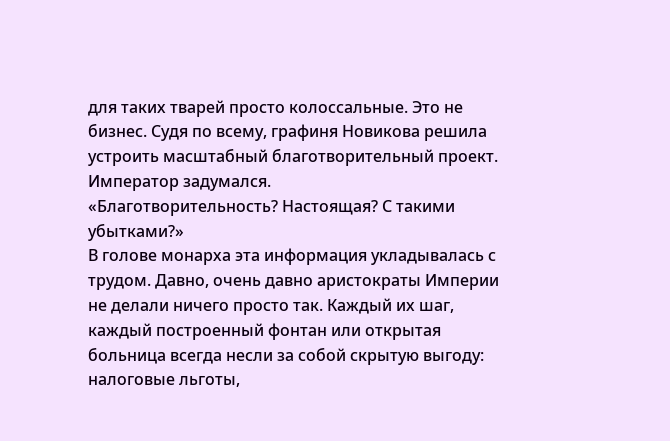для таких тварей просто колоссальные. Это не бизнес. Судя по всему, графиня Новикова решила устроить масштабный благотворительный проект.
Император задумался.
«Благотворительность? Настоящая? С такими убытками?»
В голове монарха эта информация укладывалась с трудом. Давно, очень давно аристократы Империи не делали ничего просто так. Каждый их шаг, каждый построенный фонтан или открытая больница всегда несли за собой скрытую выгоду: налоговые льготы,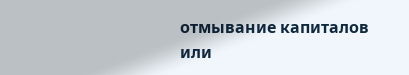отмывание капиталов или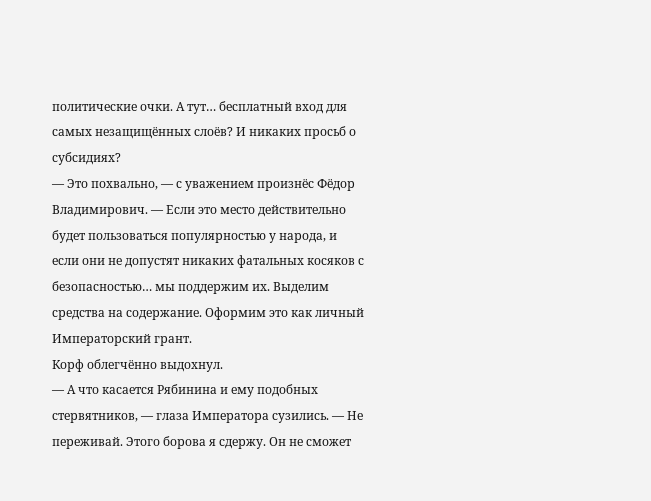политические очки. А тут… бесплатный вход для самых незащищённых слоёв? И никаких просьб о субсидиях?
— Это похвально, — с уважением произнёс Фёдор Владимирович. — Если это место действительно будет пользоваться популярностью у народа, и если они не допустят никаких фатальных косяков с безопасностью… мы поддержим их. Выделим средства на содержание. Оформим это как личный Императорский грант.
Корф облегчённо выдохнул.
— А что касается Рябинина и ему подобных стервятников, — глаза Императора сузились. — Не переживай. Этого борова я сдержу. Он не сможет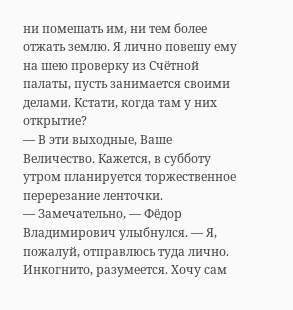ни помешать им, ни тем более отжать землю. Я лично повешу ему на шею проверку из Счётной палаты, пусть занимается своими делами. Кстати, когда там у них открытие?
— В эти выходные, Ваше Величество. Кажется, в субботу утром планируется торжественное перерезание ленточки.
— Замечательно, — Фёдор Владимирович улыбнулся. — Я, пожалуй, отправлюсь туда лично. Инкогнито, разумеется. Хочу сам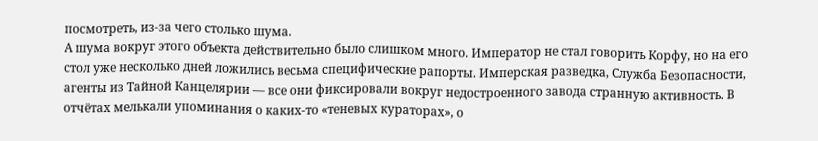посмотреть, из-за чего столько шума.
А шума вокруг этого объекта действительно было слишком много. Император не стал говорить Корфу, но на его стол уже несколько дней ложились весьма специфические рапорты. Имперская разведка, Служба Безопасности, агенты из Тайной Канцелярии — все они фиксировали вокруг недостроенного завода странную активность. В отчётах мелькали упоминания о каких-то «теневых кураторах», о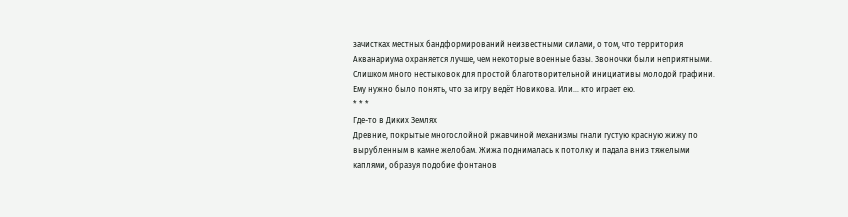зачистках местных бандформирований неизвестными силами, о том, что территория Акванариума охраняется лучше, чем некоторые военные базы. Звоночки были неприятными. Слишком много нестыковок для простой благотворительной инициативы молодой графини.
Ему нужно было понять, что за игру ведёт Новикова. Или… кто играет ею.
* * *
Где-то в Диких Землях
Древние, покрытые многослойной ржавчиной механизмы гнали густую красную жижу по вырубленным в камне желобам. Жижа поднималась к потолку и падала вниз тяжелыми каплями, образуя подобие фонтанов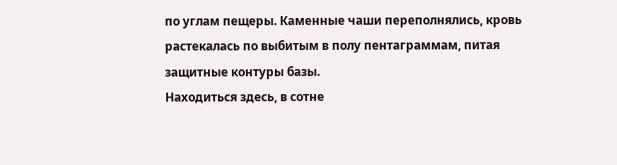по углам пещеры. Каменные чаши переполнялись, кровь растекалась по выбитым в полу пентаграммам, питая защитные контуры базы.
Находиться здесь, в сотне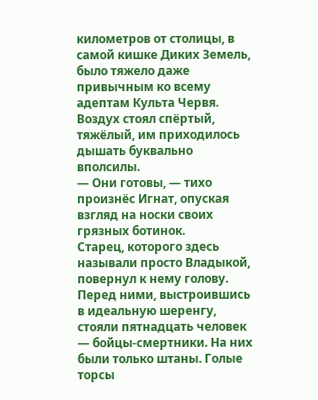километров от столицы, в самой кишке Диких Земель, было тяжело даже привычным ко всему адептам Культа Червя. Воздух стоял спёртый, тяжёлый, им приходилось дышать буквально вполсилы.
— Они готовы, — тихо произнёс Игнат, опуская взгляд на носки своих грязных ботинок.
Старец, которого здесь называли просто Владыкой, повернул к нему голову.
Перед ними, выстроившись в идеальную шеренгу, стояли пятнадцать человек — бойцы-смертники. На них были только штаны. Голые торсы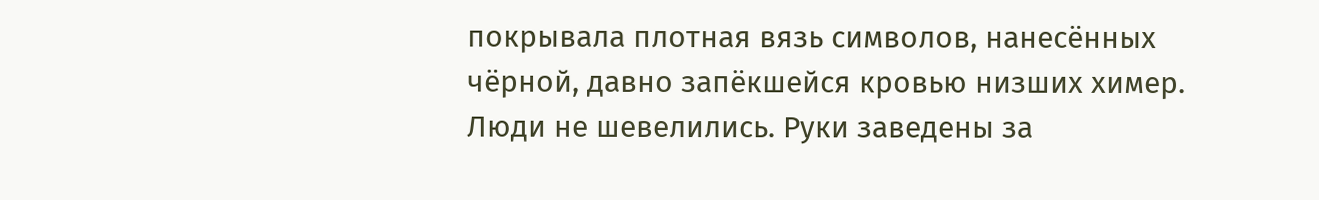покрывала плотная вязь символов, нанесённых чёрной, давно запёкшейся кровью низших химер. Люди не шевелились. Руки заведены за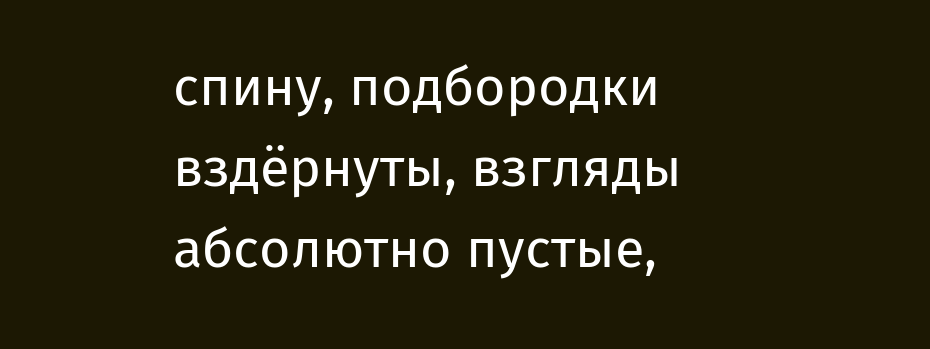спину, подбородки вздёрнуты, взгляды абсолютно пустые,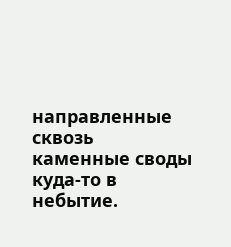направленные сквозь каменные своды куда-то в небытие.